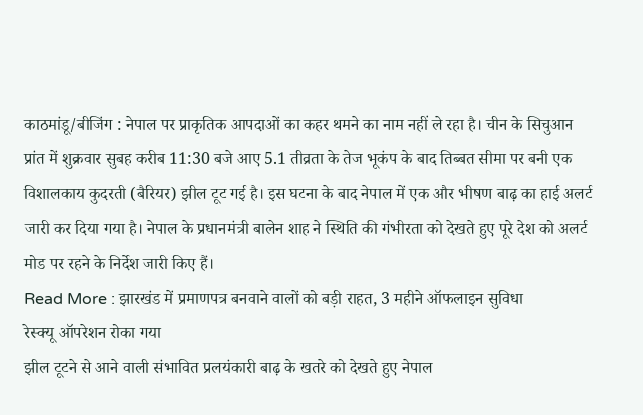काठमांडू/बीजिंग : नेपाल पर प्राकृतिक आपदाओं का कहर थमने का नाम नहीं ले रहा है। चीन के सिचुआन प्रांत में शुक्रवार सुबह करीब 11:30 बजे आए 5.1 तीव्रता के तेज भूकंप के बाद तिब्बत सीमा पर बनी एक विशालकाय कुदरती (बैरियर) झील टूट गई है। इस घटना के बाद नेपाल में एक और भीषण बाढ़ का हाई अलर्ट जारी कर दिया गया है। नेपाल के प्रधानमंत्री बालेन शाह ने स्थिति की गंभीरता को देखते हुए पूरे देश को अलर्ट मोड पर रहने के निर्देश जारी किए हैं।
Read More : झारखंड में प्रमाणपत्र बनवाने वालों को बड़ी राहत, 3 महीने ऑफलाइन सुविधा
रेस्क्यू ऑपरेशन रोका गया
झील टूटने से आने वाली संभावित प्रलयंकारी बाढ़ के खतरे को देखते हुए नेपाल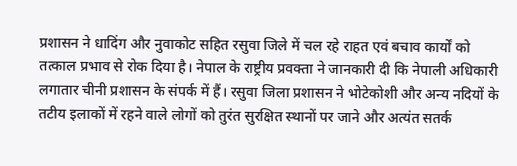प्रशासन ने धादिंग और नुवाकोट सहित रसुवा जिले में चल रहे राहत एवं बचाव कार्यों को तत्काल प्रभाव से रोक दिया है। नेपाल के राष्ट्रीय प्रवक्ता ने जानकारी दी कि नेपाली अधिकारी लगातार चीनी प्रशासन के संपर्क में हैं। रसुवा जिला प्रशासन ने भोटेकोशी और अन्य नदियों के तटीय इलाकों में रहने वाले लोगों को तुरंत सुरक्षित स्थानों पर जाने और अत्यंत सतर्क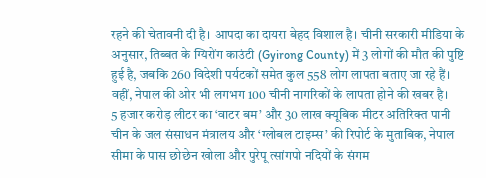रहने की चेतावनी दी है। आपदा का दायरा बेहद विशाल है। चीनी सरकारी मीडिया के अनुसार, तिब्बत के ग्यिरोंग काउंटी (Gyirong County) में 3 लोगों की मौत की पुष्टि हुई है, जबकि 260 विदेशी पर्यटकों समेत कुल 558 लोग लापता बताए जा रहे हैं। वहीं, नेपाल की ओर भी लगभग 100 चीनी नागरिकों के लापता होने की खबर है।
5 हजार करोड़ लीटर का ‘वाटर बम’ और 30 लाख क्यूबिक मीटर अतिरिक्त पानी
चीन के जल संसाधन मंत्रालय और ‘ग्लोबल टाइम्स’ की रिपोर्ट के मुताबिक, नेपाल सीमा के पास छोछेन खोला और पुरेपू त्सांगपो नदियों के संगम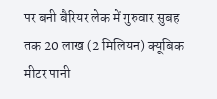पर बनी बैरियर लेक में गुरुवार सुबह तक 20 लाख (2 मिलियन) क्यूबिक मीटर पानी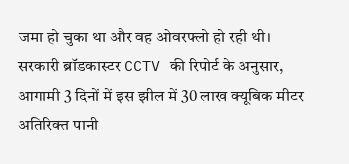जमा हो चुका था और वह ओवरफ्लो हो रही थी। सरकारी ब्रॉडकास्टर CCTV की रिपोर्ट के अनुसार, आगामी 3 दिनों में इस झील में 30 लाख क्यूबिक मीटर अतिरिक्त पानी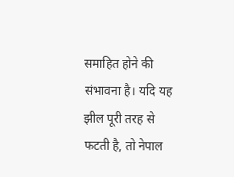समाहित होने की संभावना है। यदि यह झील पूरी तरह से फटती है, तो नेपाल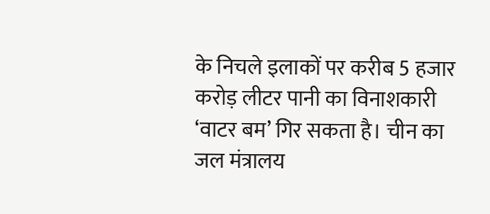के निचले इलाकों पर करीब 5 हजार करोड़ लीटर पानी का विनाशकारी ‘वाटर बम’ गिर सकता है। चीन का जल मंत्रालय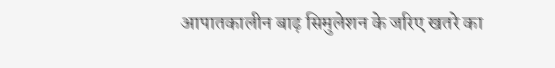आपातकालीन बाढ़ सिमुलेशन के जरिए खतरे का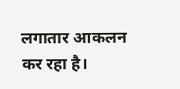लगातार आकलन कर रहा है।